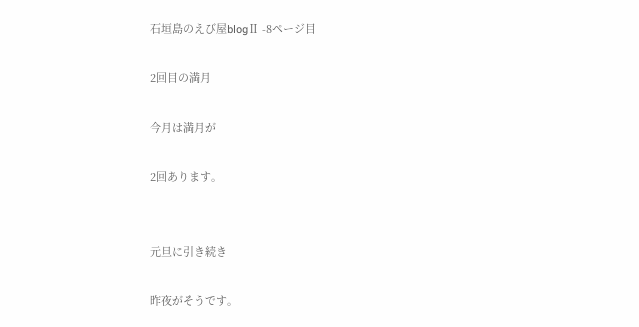石垣島のえび屋blogⅡ -8ページ目

2回目の満月

今月は満月が

2回あります。


元旦に引き続き

昨夜がそうです。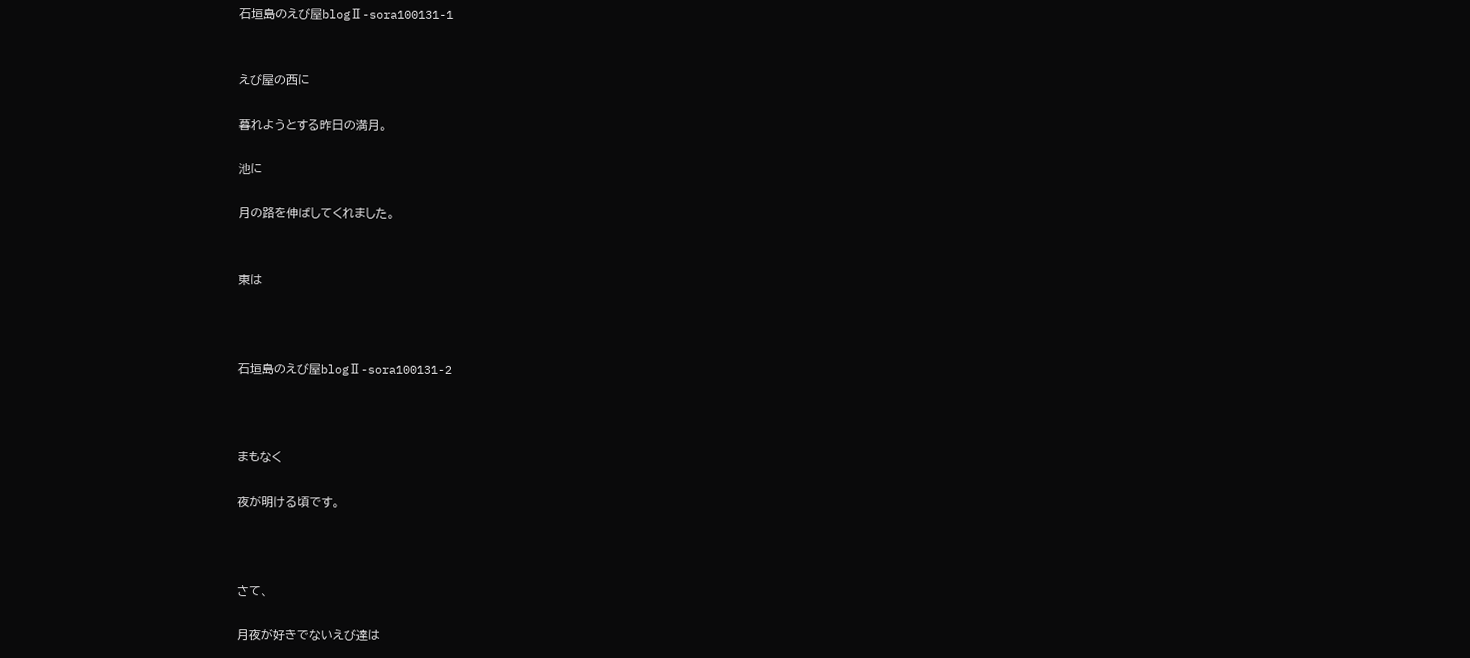石垣島のえび屋blogⅡ-sora100131-1


えび屋の西に

暮れようとする昨日の満月。

池に

月の路を伸ばしてくれました。


東は



石垣島のえび屋blogⅡ-sora100131-2



まもなく

夜が明ける頃です。



さて、

月夜が好きでないえび達は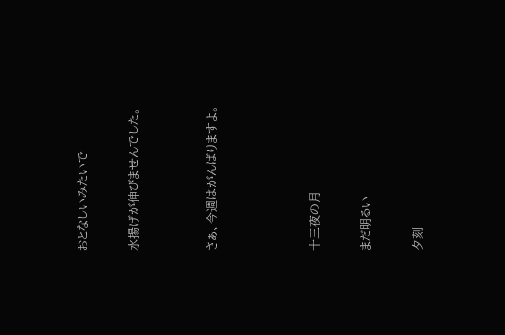おとなしいみたいで

水揚げが伸びませんでした。


さぁ、今週はがんばりますよ。



十三夜の月

まだ明るい

夕刻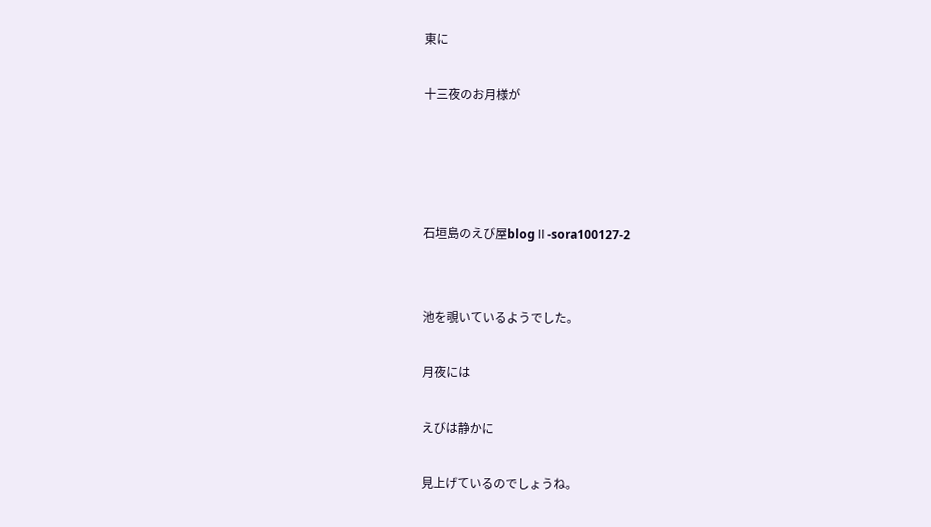東に

十三夜のお月様が




石垣島のえび屋blogⅡ-sora100127-2


池を覗いているようでした。

月夜には

えびは静かに

見上げているのでしょうね。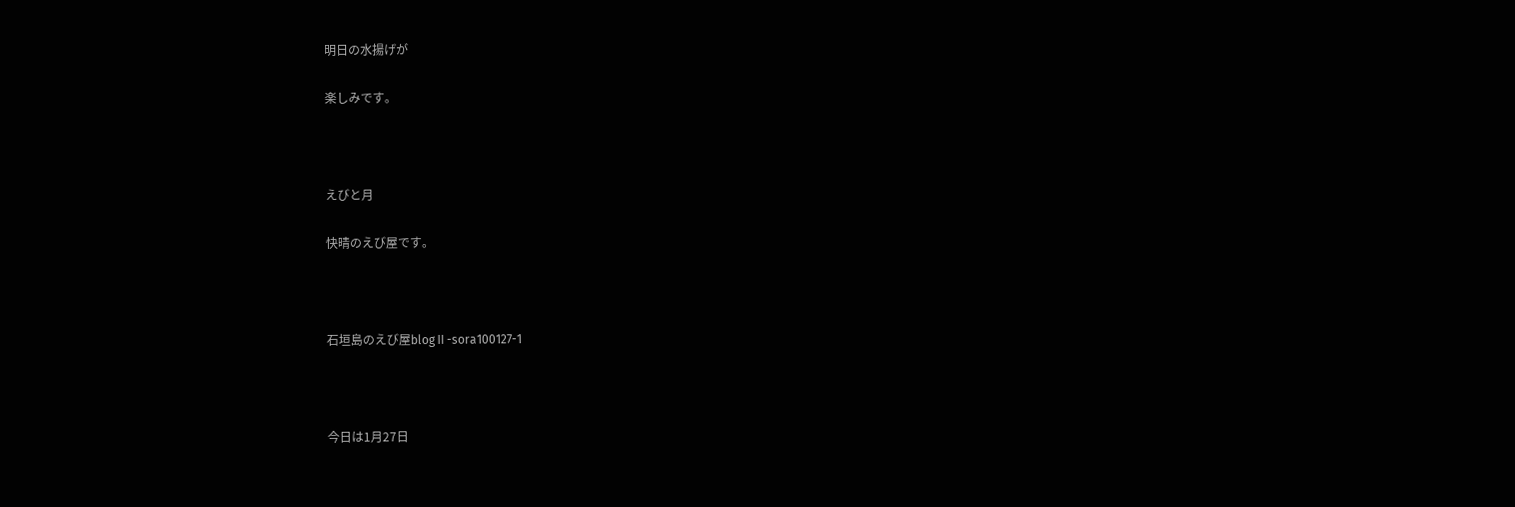明日の水揚げが

楽しみです。



えびと月

快晴のえび屋です。



石垣島のえび屋blogⅡ-sora100127-1



今日は1月27日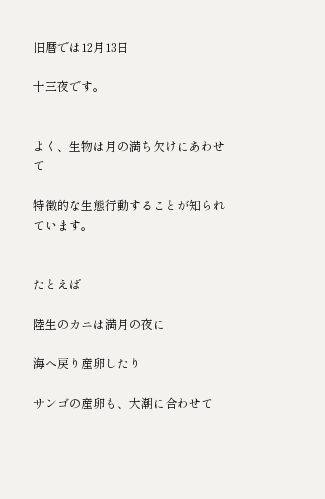旧暦では12月13日

十三夜です。


よく、生物は月の満ち欠けにあわせて

特徴的な生態行動することが知られています。


たとえば

陸生のカニは満月の夜に

海へ戻り産卵したり

サンゴの産卵も、大潮に合わせて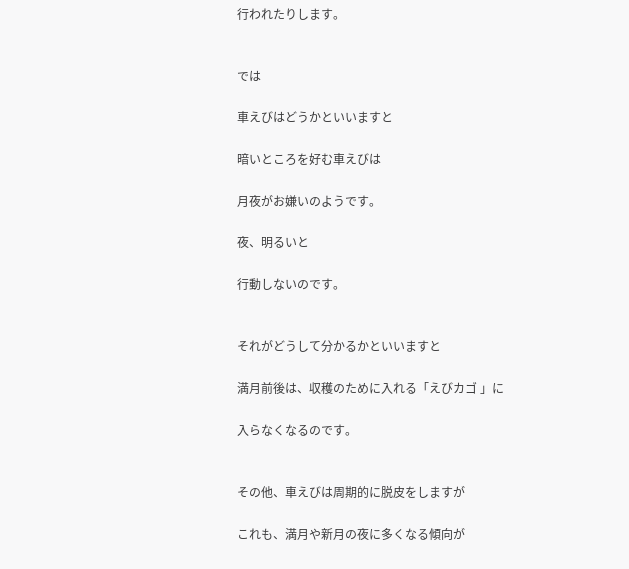行われたりします。


では

車えびはどうかといいますと

暗いところを好む車えびは

月夜がお嫌いのようです。

夜、明るいと

行動しないのです。


それがどうして分かるかといいますと

満月前後は、収穫のために入れる「えびカゴ 」に

入らなくなるのです。


その他、車えびは周期的に脱皮をしますが

これも、満月や新月の夜に多くなる傾向が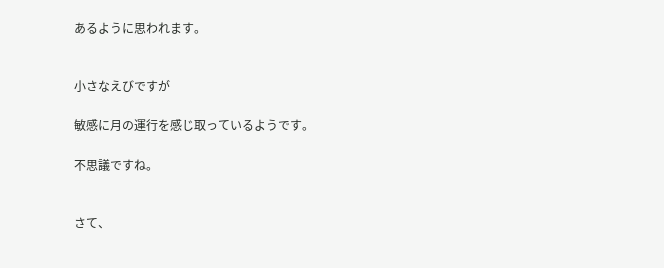あるように思われます。


小さなえびですが

敏感に月の運行を感じ取っているようです。

不思議ですね。


さて、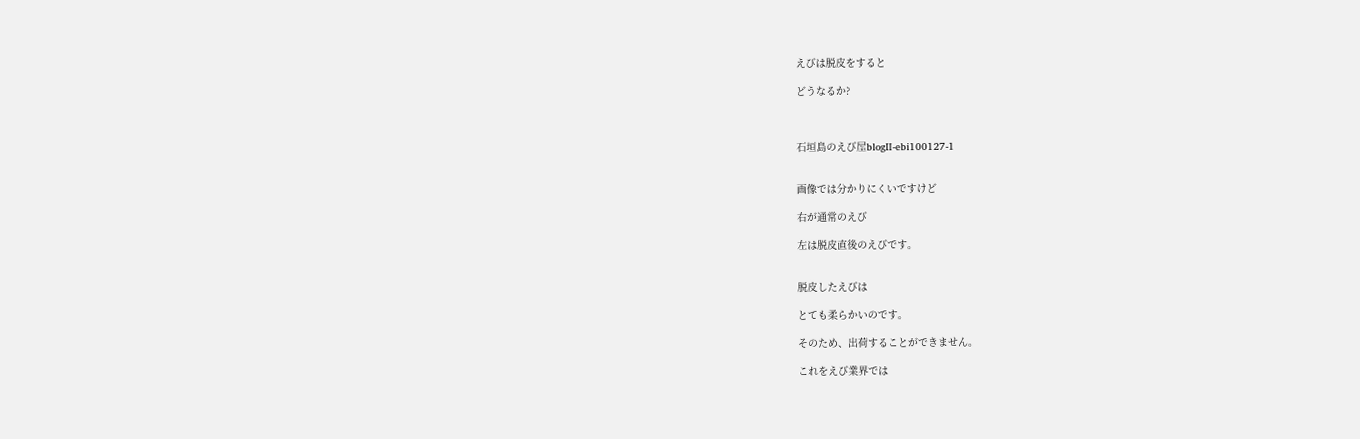えびは脱皮をすると

どうなるか?



石垣島のえび屋blogⅡ-ebi100127-1


画像では分かりにくいですけど

右が通常のえび

左は脱皮直後のえびです。


脱皮したえびは

とても柔らかいのです。

そのため、出荷することができません。

これをえび業界では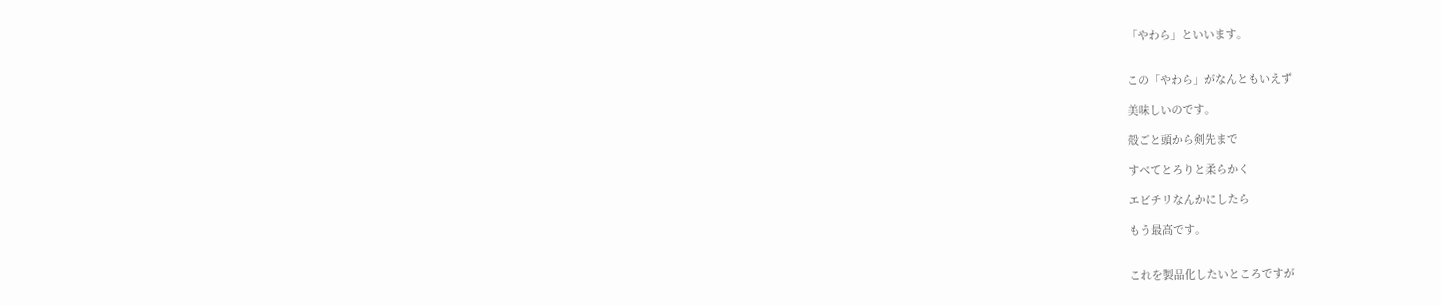「やわら」といいます。


この「やわら」がなんともいえず

美味しいのです。

殻ごと頭から剣先まで

すべてとろりと柔らかく

エビチリなんかにしたら

もう最高です。


これを製品化したいところですが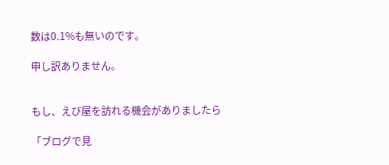数は0.1%も無いのです。

申し訳ありません。


もし、えび屋を訪れる機会がありましたら

「ブログで見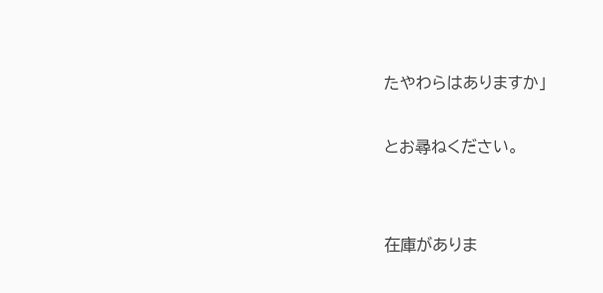たやわらはありますか」

とお尋ねください。


在庫がありま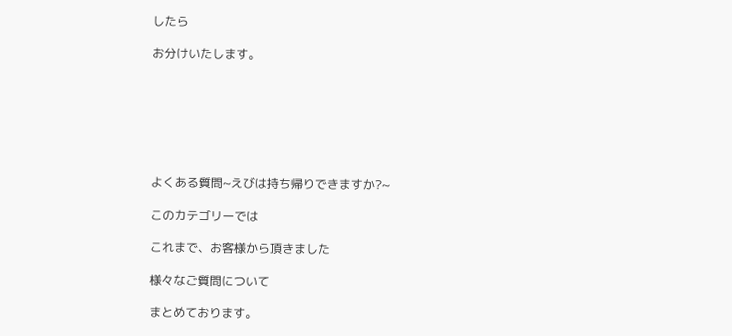したら

お分けいたします。







よくある質問~えびは持ち帰りできますか?~

このカテゴリーでは

これまで、お客様から頂きました

様々なご質問について

まとめております。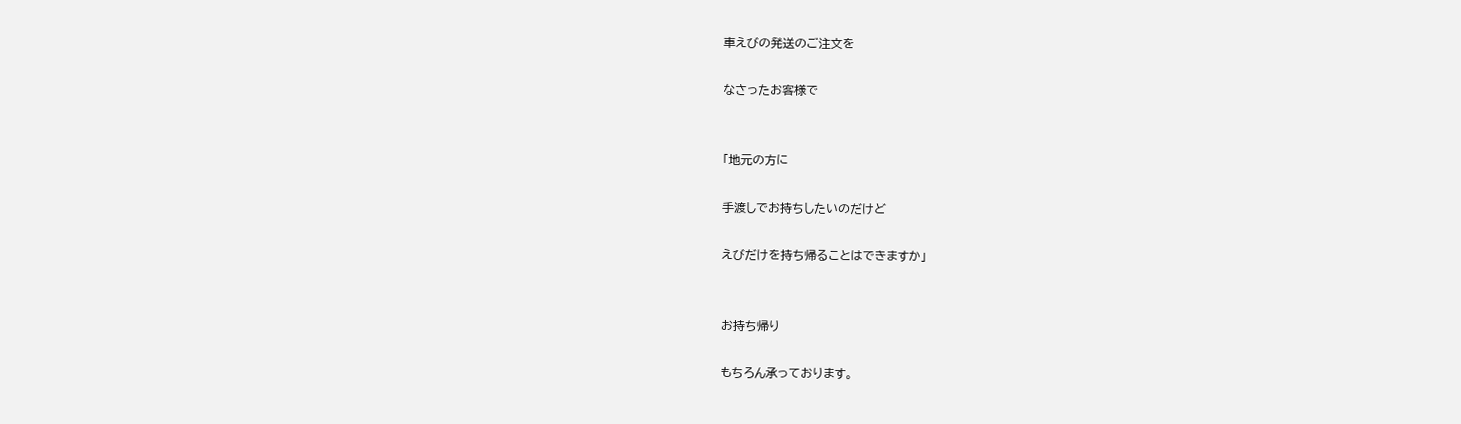車えびの発送のご注文を

なさったお客様で


「地元の方に

手渡しでお持ちしたいのだけど

えびだけを持ち帰ることはできますか」


お持ち帰り

もちろん承っております。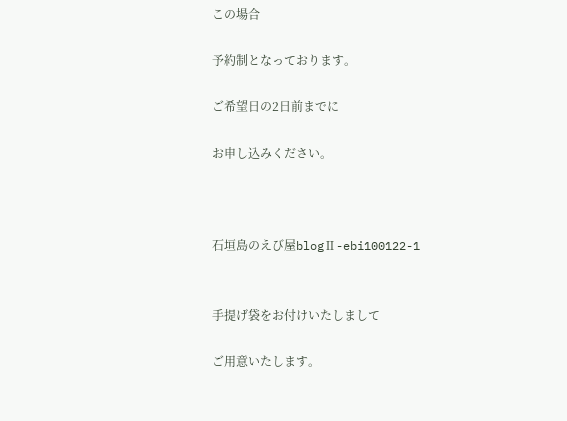この場合

予約制となっております。

ご希望日の2日前までに

お申し込みください。



石垣島のえび屋blogⅡ-ebi100122-1


手提げ袋をお付けいたしまして

ご用意いたします。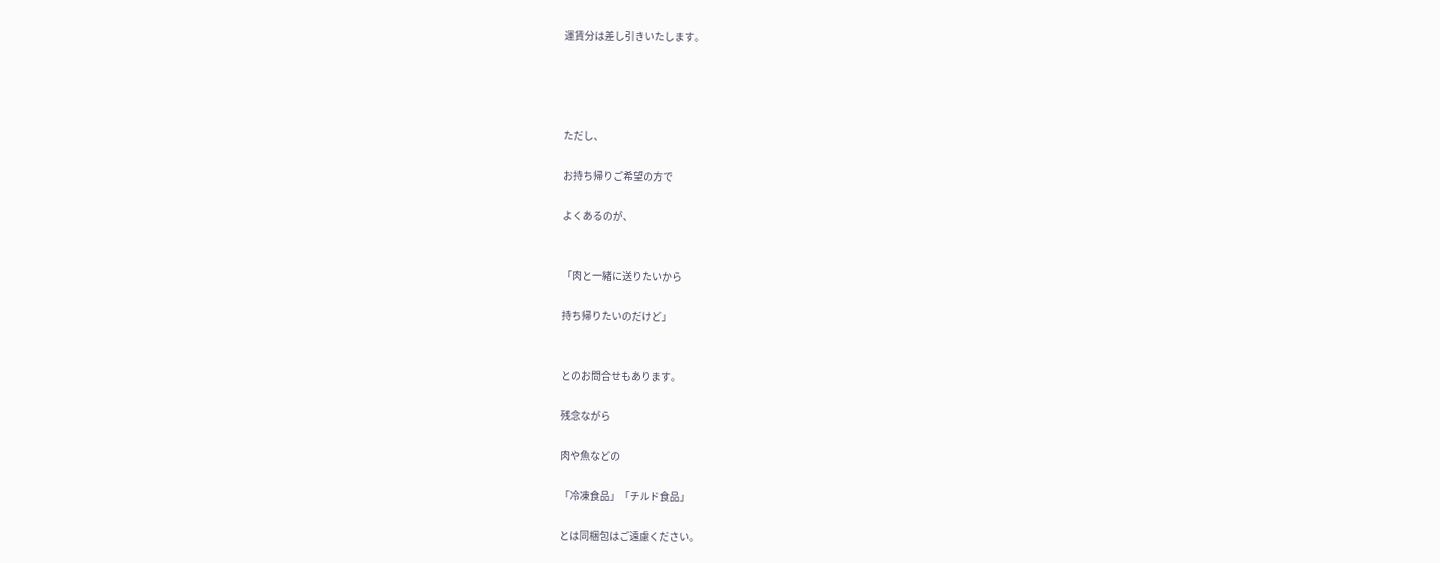運賃分は差し引きいたします。




ただし、

お持ち帰りご希望の方で

よくあるのが、


「肉と一緒に送りたいから

持ち帰りたいのだけど」


とのお問合せもあります。

残念ながら

肉や魚などの

「冷凍食品」「チルド食品」

とは同梱包はご遠慮ください。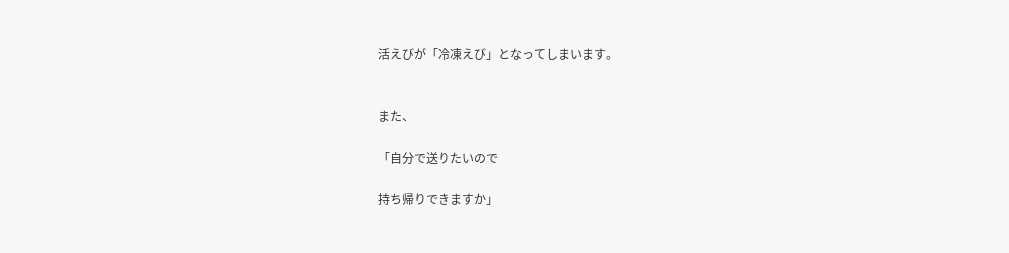活えびが「冷凍えび」となってしまいます。


また、

「自分で送りたいので

持ち帰りできますか」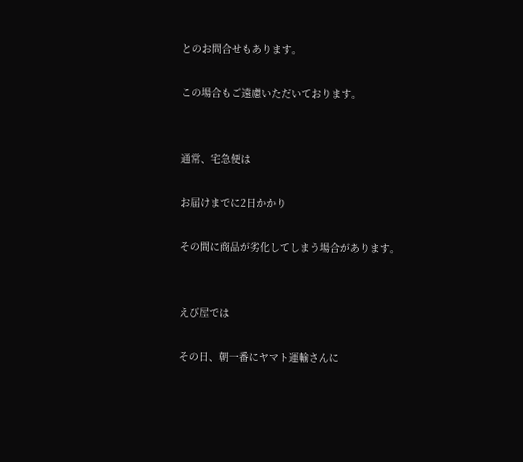とのお問合せもあります。

この場合もご遠慮いただいております。


通常、宅急便は

お届けまでに2日かかり

その間に商品が劣化してしまう場合があります。


えび屋では

その日、朝一番にヤマト運輸さんに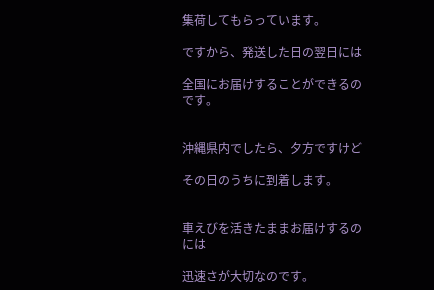集荷してもらっています。

ですから、発送した日の翌日には

全国にお届けすることができるのです。


沖縄県内でしたら、夕方ですけど

その日のうちに到着します。


車えびを活きたままお届けするのには

迅速さが大切なのです。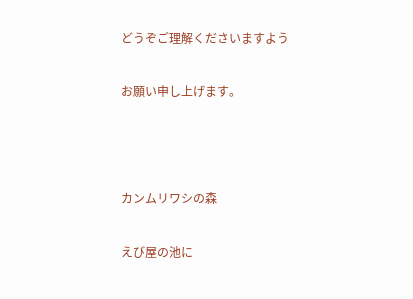どうぞご理解くださいますよう

お願い申し上げます。



カンムリワシの森

えび屋の池に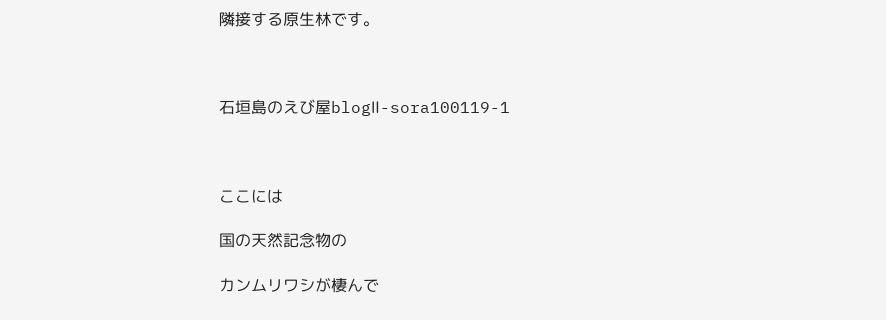隣接する原生林です。



石垣島のえび屋blogⅡ-sora100119-1



ここには

国の天然記念物の

カンムリワシが棲んで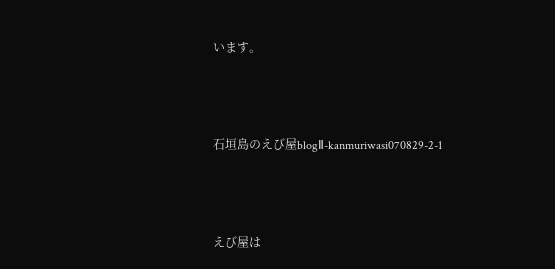います。



石垣島のえび屋blogⅡ-kanmuriwasi070829-2-1



えび屋は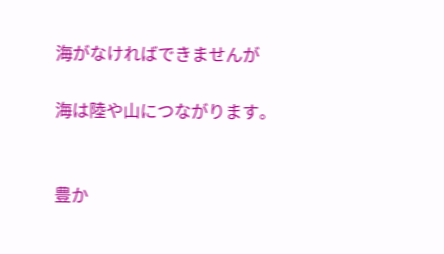海がなければできませんが

海は陸や山につながります。


豊か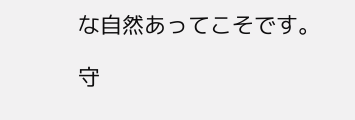な自然あってこそです。

守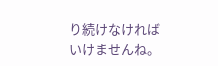り続けなければいけませんね。